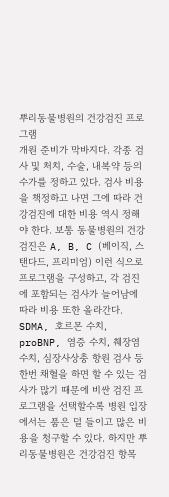뿌리동물병원의 건강검진 프로그램
개원 준비가 막바지다. 각종 검사 및 처치, 수술, 내복약 등의 수가를 정하고 있다. 검사 비용을 책정하고 나면 그에 따라 건강검진에 대한 비용 역시 정해야 한다. 보통 동물병원의 건강검진은 A, B, C (베이직, 스탠다드, 프리미엄) 이런 식으로 프로그램을 구성하고, 각 검진에 포함되는 검사가 늘어남에 따라 비용 또한 올라간다. SDMA, 호르몬 수치, proBNP, 염증 수치, 췌장염 수치, 심장사상충 항원 검사 등 한번 채혈을 하면 할 수 있는 검사가 많기 때문에 비싼 검진 프로그램을 선택할수록 병원 입장에서는 품은 덜 들이고 많은 비용을 청구할 수 있다. 하지만 뿌리동물병원은 건강검진 항목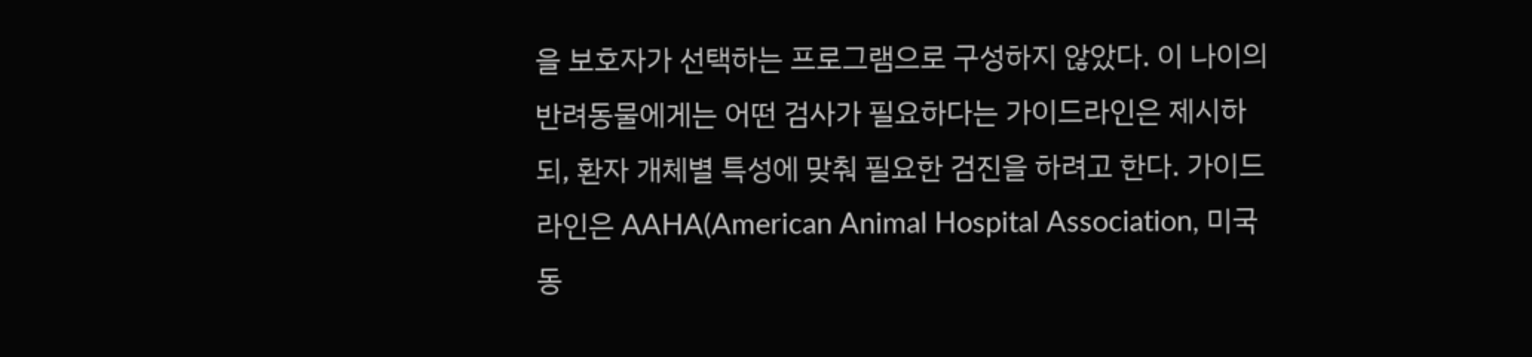을 보호자가 선택하는 프로그램으로 구성하지 않았다. 이 나이의 반려동물에게는 어떤 검사가 필요하다는 가이드라인은 제시하되, 환자 개체별 특성에 맞춰 필요한 검진을 하려고 한다. 가이드라인은 AAHA(American Animal Hospital Association, 미국동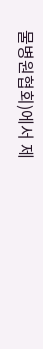물병원협회)에서 제